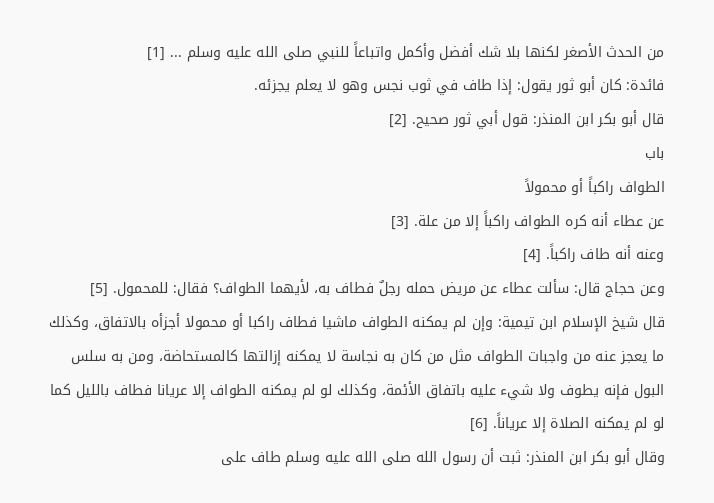من الحدث الأصغر لكنها بلا شك أفضل وأكمل واتباعاً للنبي صلى الله عليه وسلم ... [1]
فائدة: كان أبو ثور يقول: إذا طاف في ثوب نجس وهو لا يعلم يجزئه.
قال أبو بكر ابن المنذر: قول أبي ثور صحيح. [2]
باب
الطواف راكباً أو محمولاً
عن عطاء أنه كره الطواف راكباً إلا من علة. [3]
وعنه أنه طاف راكباً. [4]
وعن حجاج قال: سألت عطاء عن مريض حمله رجلٌ فطاف به، لأيهما الطواف؟ فقال: للمحمول. [5]
قال شيخ الإسلام ابن تيمية: وإن لم يمكنه الطواف ماشيا فطاف راكبا أو محمولا أجزأه بالاتفاق، وكذلك ما يعجز عنه من واجبات الطواف مثل من كان به نجاسة لا يمكنه إزالتها كالمستحاضة، ومن به سلس البول فإنه يطوف ولا شيء عليه باتفاق الأئمة، وكذلك لو لم يمكنه الطواف إلا عريانا فطاف بالليل كما لو لم يمكنه الصلاة إلا عرياناً. [6]
وقال أبو بكر ابن المنذر: ثبت أن رسول الله صلى الله عليه وسلم طاف على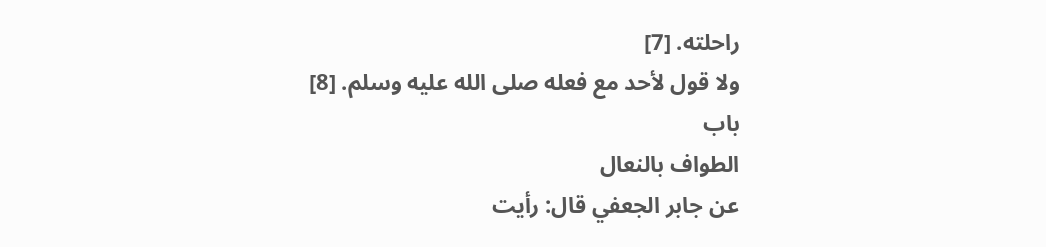راحلته. [7]
ولا قول لأحد مع فعله صلى الله عليه وسلم. [8]
باب
الطواف بالنعال
عن جابر الجعفي قال: رأيت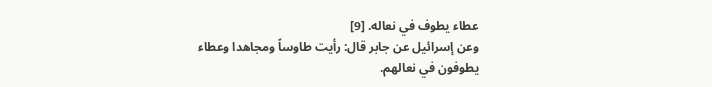عطاء يطوف في نعاله. [9]
وعن إسرائيل عن جابر قال: رأيت طاوساً ومجاهدا وعطاء يطوفون في نعالهم.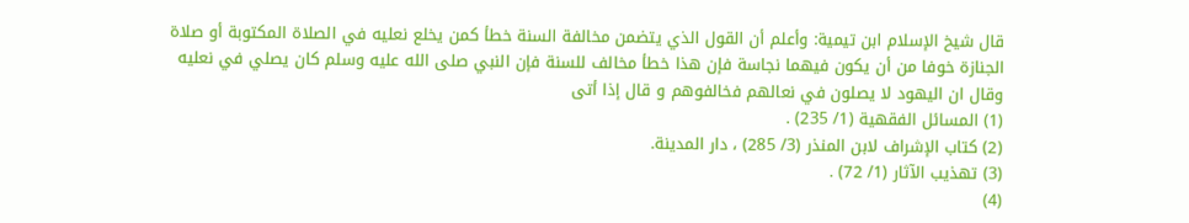قال شيخ الإسلام ابن تيمية: وأعلم أن القول الذي يتضمن مخالفة السنة خطأ كمن يخلع نعليه في الصلاة المكتوبة أو صلاة الجنازة خوفا من أن يكون فيهما نجاسة فإن هذا خطأ مخالف للسنة فإن النبي صلى الله عليه وسلم كان يصلي في نعليه وقال ان اليهود لا يصلون في نعالهم فخالفوهم و قال إذا أتى
(1) المسائل الفقهية (1/ 235) .
(2) كتاب الإشراف لابن المنذر (3/ 285) ، دار المدينة.
(3) تهذيب الآثار (1/ 72) .
(4)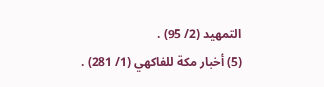التمهيد (2/ 95) .
(5) أخبار مكة للفاكهي (1/ 281) .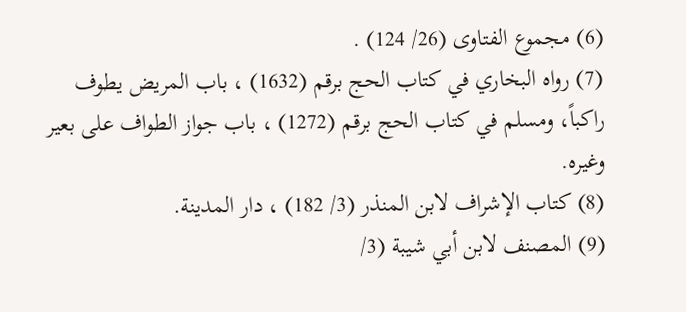(6) مجموع الفتاوى (26/ 124) .
(7) رواه البخاري في كتاب الحج برقم (1632) ، باب المريض يطوف راكباً، ومسلم في كتاب الحج برقم (1272) ، باب جواز الطواف على بعير وغيره.
(8) كتاب الإشراف لابن المنذر (3/ 182) ، دار المدينة.
(9) المصنف لابن أبي شيبة (3/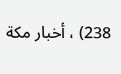238) ، أخبار مكة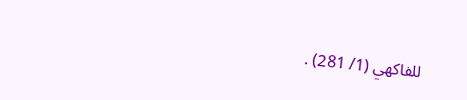للفاكهي (1/ 281) .